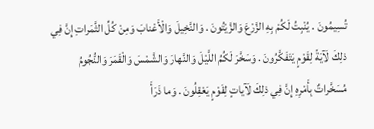تُسِيمُونَ . يُنْبِتُ لَكُمْ بِهِ الزَّرْعَ وَالزَّيْتُونَ . وَالنَّخِيلَ وَالْأَعْنابَ وَمِنْ كُلِّ الثَّمَراتِ إِنَّ فِي ذلِكَ لَآيَةً لِقَوْمٍ يَتَفَكَّرُونَ . وَسَخَّرَ لَكُمُ اللَّيْلَ وَالنَّهارَ وَالشَّمْسَ وَالْقَمَرَ وَالنُّجُومُ مُسَخَّراتٌ بِأَمْرِهِ إِنَّ فِي ذلِكَ لَآياتٍ لِقَوْمٍ يَعْقِلُونَ . وَما ذَرَأَ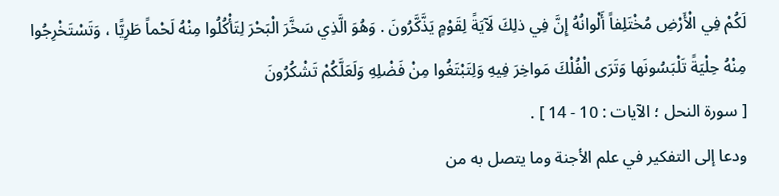لَكُمْ فِي الْأَرْضِ مُخْتَلِفاً أَلْوانُهُ إِنَّ فِي ذلِكَ لَآيَةً لِقَوْمٍ يَذَّكَّرُونَ . وَهُوَ الَّذِي سَخَّرَ الْبَحْرَ لِتَأْكُلُوا مِنْهُ لَحْماً طَرِيًّا ، وَتَسْتَخْرِجُوا مِنْهُ حِلْيَةً تَلْبَسُونَها وَتَرَى الْفُلْكَ مَواخِرَ فِيهِ وَلِتَبْتَغُوا مِنْ فَضْلِهِ وَلَعَلَّكُمْ تَشْكُرُونَ
[ سورة النحل ؛ الآيات : 10 - 14 ] .
ودعا إلى التفكير في علم الأجنة وما يتصل به من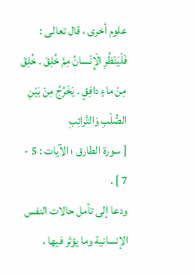علوم أخرى ، قال تعالى :
فَلْيَنْظُرِ الْإِنْسانُ مِمَّ خُلِقَ . خُلِقَ مِنْ ماءٍ دافِقٍ . يَخْرُجُ مِنْ بَيْنِ الصُّلْبِ وَالتَّرائِبِ
[ سورة الطارق ؛ الآيات : 5 - 7 ] .
ودعا إلى تأمل حالات النفس الإنسانية وما يؤثر فيها ،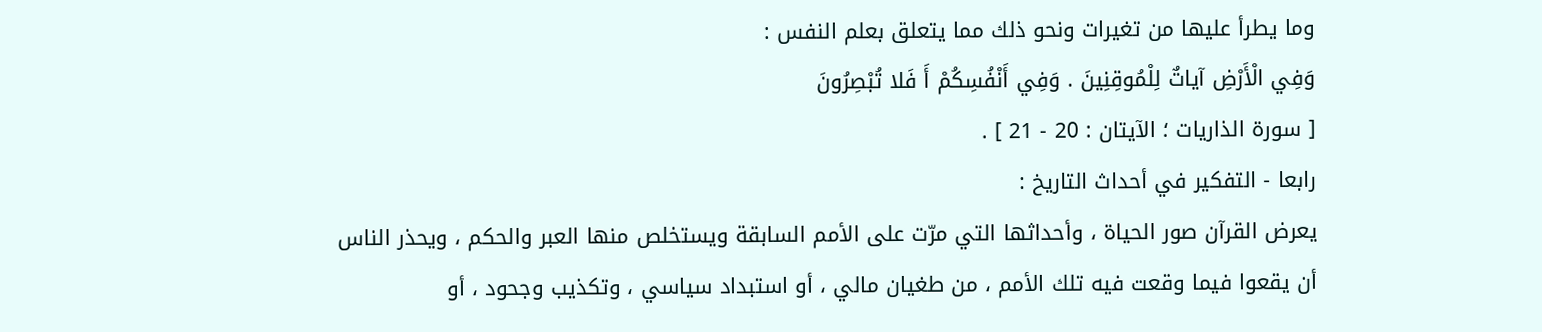وما يطرأ عليها من تغيرات ونحو ذلك مما يتعلق بعلم النفس :
وَفِي الْأَرْضِ آياتٌ لِلْمُوقِنِينَ . وَفِي أَنْفُسِكُمْ أَ فَلا تُبْصِرُونَ
[ سورة الذاريات ؛ الآيتان : 20 - 21 ] .
رابعا - التفكير في أحداث التاريخ :
يعرض القرآن صور الحياة ، وأحداثها التي مرّت على الأمم السابقة ويستخلص منها العبر والحكم ، ويحذر الناس أن يقعوا فيما وقعت فيه تلك الأمم ، من طغيان مالي ، أو استبداد سياسي ، وتكذيب وجحود ، أو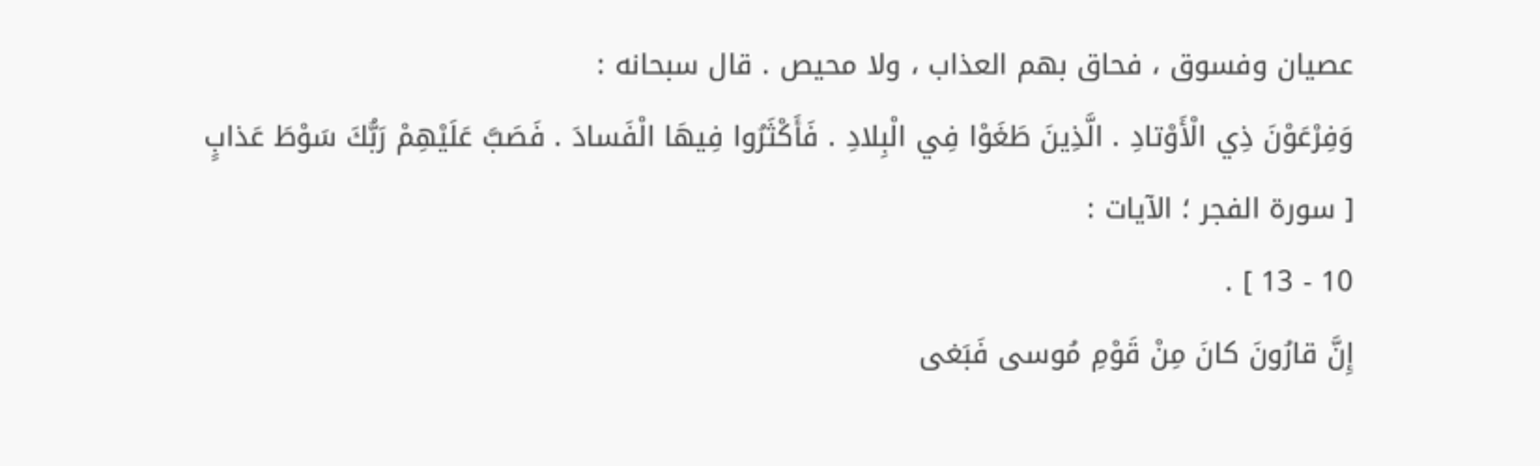عصيان وفسوق ، فحاق بهم العذاب ، ولا محيص . قال سبحانه :
وَفِرْعَوْنَ ذِي الْأَوْتادِ . الَّذِينَ طَغَوْا فِي الْبِلادِ . فَأَكْثَرُوا فِيهَا الْفَسادَ . فَصَبَّ عَلَيْهِمْ رَبُّكَ سَوْطَ عَذابٍ
[ سورة الفجر ؛ الآيات :
10 - 13 ] .
إِنَّ قارُونَ كانَ مِنْ قَوْمِ مُوسى فَبَغى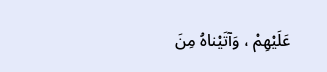عَلَيْهِمْ ، وَآتَيْناهُ مِنَ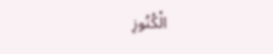الْكُنُوزِ